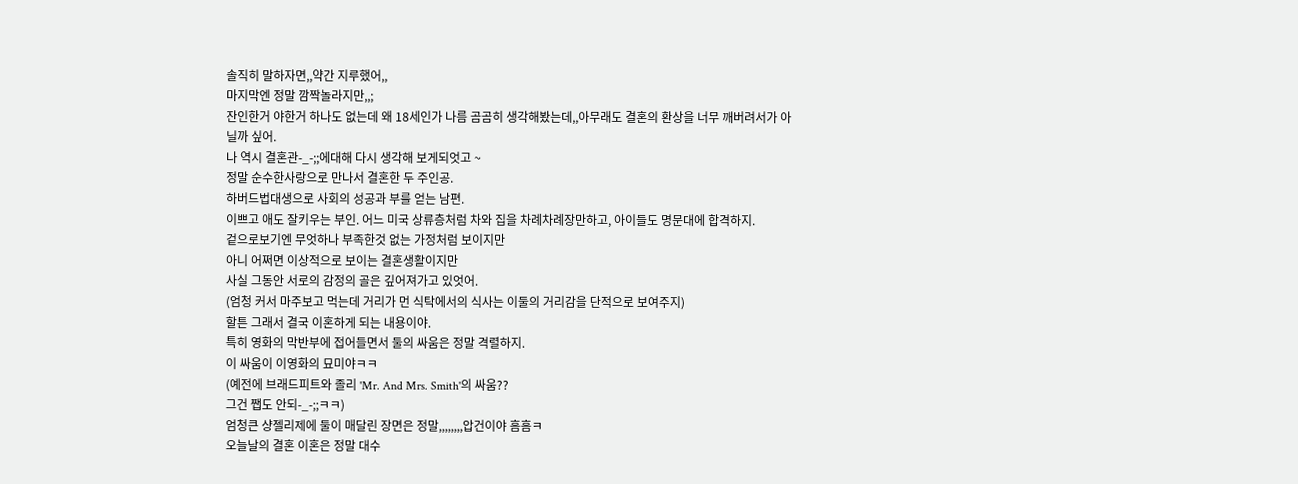솔직히 말하자면,,약간 지루했어,,
마지막엔 정말 깜짝놀라지만,,;
잔인한거 야한거 하나도 없는데 왜 18세인가 나름 곰곰히 생각해봤는데,,아무래도 결혼의 환상을 너무 깨버려서가 아닐까 싶어.
나 역시 결혼관-_-;;에대해 다시 생각해 보게되엇고 ~
정말 순수한사랑으로 만나서 결혼한 두 주인공.
하버드법대생으로 사회의 성공과 부를 얻는 남편.
이쁘고 애도 잘키우는 부인. 어느 미국 상류층처럼 차와 집을 차례차례장만하고, 아이들도 명문대에 합격하지.
겉으로보기엔 무엇하나 부족한것 없는 가정처럼 보이지만
아니 어쩌면 이상적으로 보이는 결혼생활이지만
사실 그동안 서로의 감정의 골은 깊어져가고 있엇어.
(엄청 커서 마주보고 먹는데 거리가 먼 식탁에서의 식사는 이둘의 거리감을 단적으로 보여주지)
할튼 그래서 결국 이혼하게 되는 내용이야.
특히 영화의 막반부에 접어들면서 둘의 싸움은 정말 격렬하지.
이 싸움이 이영화의 묘미야ㅋㅋ
(예전에 브래드피트와 졸리 'Mr. And Mrs. Smith'의 싸움??
그건 쨉도 안되-_-;;ㅋㅋ)
엄청큰 샹젤리제에 둘이 매달린 장면은 정말,,,,,,,,압건이야 흠흠ㅋ
오늘날의 결혼 이혼은 정말 대수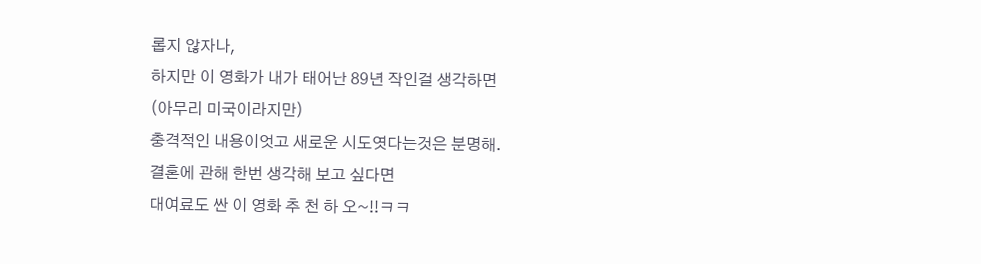롭지 않자나,
하지만 이 영화가 내가 태어난 89년 작인걸 생각하면
(아무리 미국이라지만)
충격적인 내용이엇고 새로운 시도엿다는것은 분명해.
결혼에 관해 한번 생각해 보고 싶다면
대여료도 싼 이 영화 추 천 하 오~!!ㅋㅋ